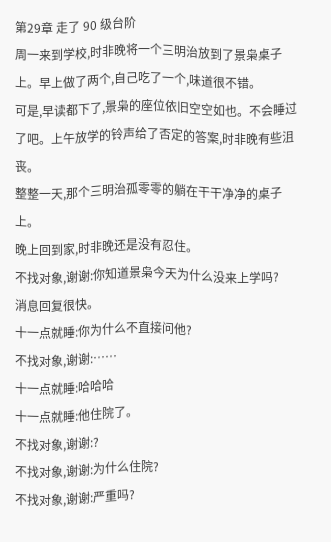第29章 走了 90 级台阶
周一来到学校,时非晚将一个三明治放到了景枭桌子上。早上做了两个,自己吃了一个,味道很不错。
可是,早读都下了,景枭的座位依旧空空如也。不会睡过了吧。上午放学的铃声给了否定的答案,时非晚有些沮丧。
整整一天,那个三明治孤零零的躺在干干净净的桌子上。
晚上回到家,时非晚还是没有忍住。
不找对象,谢谢:你知道景枭今天为什么没来上学吗?
消息回复很快。
十一点就睡:你为什么不直接问他?
不找对象,谢谢:……
十一点就睡:哈哈哈
十一点就睡:他住院了。
不找对象,谢谢:?
不找对象,谢谢:为什么住院?
不找对象,谢谢:严重吗?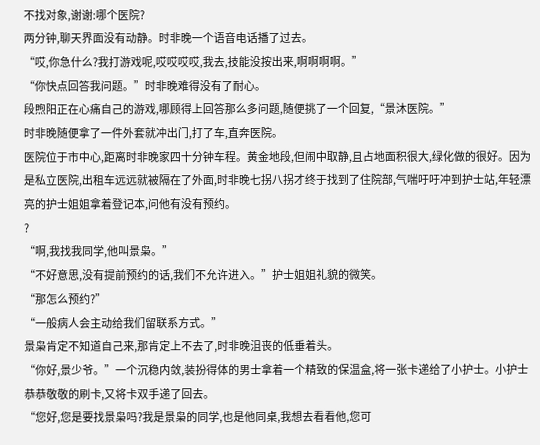不找对象,谢谢:哪个医院?
两分钟,聊天界面没有动静。时非晚一个语音电话播了过去。
“哎,你急什么?我打游戏呢,哎哎哎哎,我去,技能没按出来,啊啊啊啊。”
“你快点回答我问题。”时非晚难得没有了耐心。
段煦阳正在心痛自己的游戏,哪顾得上回答那么多问题,随便挑了一个回复,“景沐医院。”
时非晚随便拿了一件外套就冲出门,打了车,直奔医院。
医院位于市中心,距离时非晚家四十分钟车程。黄金地段,但闹中取静,且占地面积很大,绿化做的很好。因为是私立医院,出租车远远就被隔在了外面,时非晚七拐八拐才终于找到了住院部,气喘吁吁冲到护士站,年轻漂亮的护士姐姐拿着登记本,问他有没有预约。
?
“啊,我找我同学,他叫景枭。”
“不好意思,没有提前预约的话,我们不允许进入。”护士姐姐礼貌的微笑。
“那怎么预约?”
“一般病人会主动给我们留联系方式。”
景枭肯定不知道自己来,那肯定上不去了,时非晚沮丧的低垂着头。
“你好,景少爷。”一个沉稳内敛,装扮得体的男士拿着一个精致的保温盒,将一张卡递给了小护士。小护士恭恭敬敬的刷卡,又将卡双手递了回去。
“您好,您是要找景枭吗?我是景枭的同学,也是他同桌,我想去看看他,您可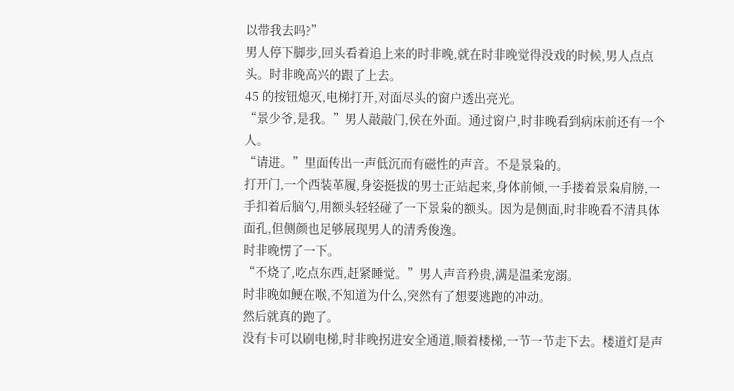以带我去吗?”
男人停下脚步,回头看着追上来的时非晚,就在时非晚觉得没戏的时候,男人点点头。时非晚高兴的跟了上去。
45 的按钮熄灭,电梯打开,对面尽头的窗户透出亮光。
“景少爷,是我。”男人敲敲门,侯在外面。通过窗户,时非晚看到病床前还有一个人。
“请进。”里面传出一声低沉而有磁性的声音。不是景枭的。
打开门,一个西装革履,身姿挺拔的男士正站起来,身体前倾,一手搂着景枭肩膀,一手扣着后脑勺,用额头轻轻碰了一下景枭的额头。因为是侧面,时非晚看不清具体面孔,但侧颜也足够展现男人的清秀俊逸。
时非晚愣了一下。
“不烧了,吃点东西,赶紧睡觉。”男人声音矜贵,满是温柔宠溺。
时非晚如鲠在喉,不知道为什么,突然有了想要逃跑的冲动。
然后就真的跑了。
没有卡可以刷电梯,时非晚拐进安全通道,顺着楼梯,一节一节走下去。楼道灯是声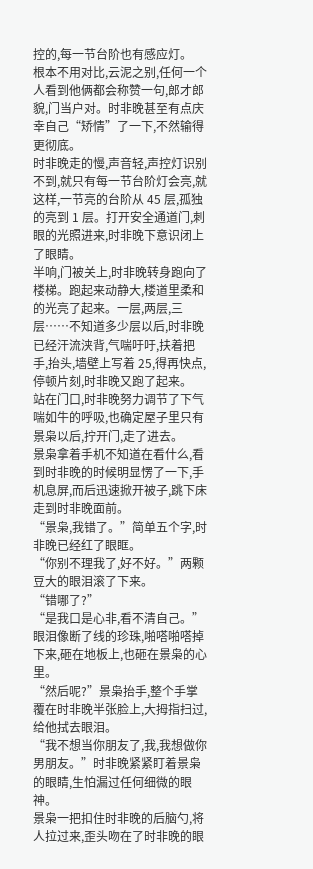控的,每一节台阶也有感应灯。
根本不用对比,云泥之别,任何一个人看到他俩都会称赞一句,郎才郎貌,门当户对。时非晚甚至有点庆幸自己“矫情”了一下,不然输得更彻底。
时非晚走的慢,声音轻,声控灯识别不到,就只有每一节台阶灯会亮,就这样,一节亮的台阶从 45 层,孤独的亮到 1 层。打开安全通道门,刺眼的光照进来,时非晚下意识闭上了眼睛。
半响,门被关上,时非晚转身跑向了楼梯。跑起来动静大,楼道里柔和的光亮了起来。一层,两层,三层……不知道多少层以后,时非晚已经汗流浃背,气喘吁吁,扶着把手,抬头,墙壁上写着 25,得再快点,停顿片刻,时非晚又跑了起来。
站在门口,时非晚努力调节了下气喘如牛的呼吸,也确定屋子里只有景枭以后,拧开门,走了进去。
景枭拿着手机不知道在看什么,看到时非晚的时候明显愣了一下,手机息屏,而后迅速掀开被子,跳下床走到时非晚面前。
“景枭,我错了。”简单五个字,时非晚已经红了眼眶。
“你别不理我了,好不好。”两颗豆大的眼泪滚了下来。
“错哪了?”
“是我口是心非,看不清自己。”眼泪像断了线的珍珠,啪嗒啪嗒掉下来,砸在地板上,也砸在景枭的心里。
“然后呢?”景枭抬手,整个手掌覆在时非晚半张脸上,大拇指扫过,给他拭去眼泪。
“我不想当你朋友了,我,我想做你男朋友。”时非晚紧紧盯着景枭的眼睛,生怕漏过任何细微的眼神。
景枭一把扣住时非晚的后脑勺,将人拉过来,歪头吻在了时非晚的眼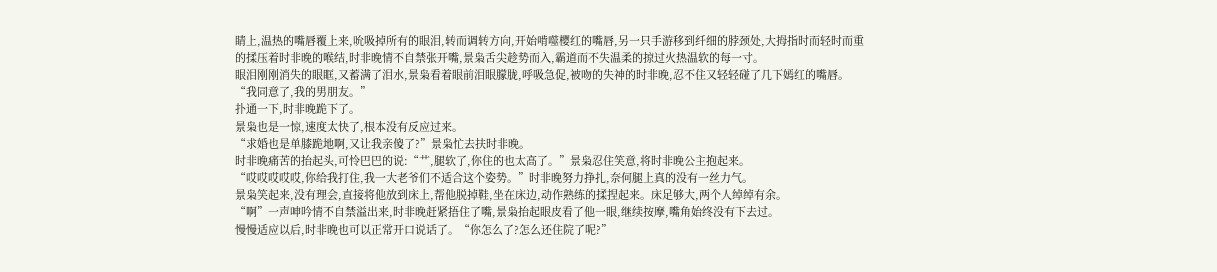睛上,温热的嘴唇覆上来,吮吸掉所有的眼泪,转而调转方向,开始啃噬樱红的嘴唇,另一只手游移到纤细的脖颈处,大拇指时而轻时而重的揉压着时非晚的喉结,时非晚情不自禁张开嘴,景枭舌尖趁势而入,霸道而不失温柔的掠过火热温软的每一寸。
眼泪刚刚消失的眼眶,又蓄满了泪水,景枭看着眼前泪眼朦胧,呼吸急促,被吻的失神的时非晚,忍不住又轻轻碰了几下嫣红的嘴唇。
“我同意了,我的男朋友。”
扑通一下,时非晚跪下了。
景枭也是一惊,速度太快了,根本没有反应过来。
“求婚也是单膝跪地啊,又让我亲傻了?”景枭忙去扶时非晚。
时非晚痛苦的抬起头,可怜巴巴的说:“艹,腿软了,你住的也太高了。”景枭忍住笑意,将时非晚公主抱起来。
“哎哎哎哎哎,你给我打住,我一大老爷们不适合这个姿势。”时非晚努力挣扎,奈何腿上真的没有一丝力气。
景枭笑起来,没有理会,直接将他放到床上,帮他脱掉鞋,坐在床边,动作熟练的揉捏起来。床足够大,两个人绰绰有余。
“啊”一声呻吟情不自禁溢出来,时非晚赶紧捂住了嘴,景枭抬起眼皮看了他一眼,继续按摩,嘴角始终没有下去过。
慢慢适应以后,时非晚也可以正常开口说话了。“你怎么了?怎么还住院了呢?”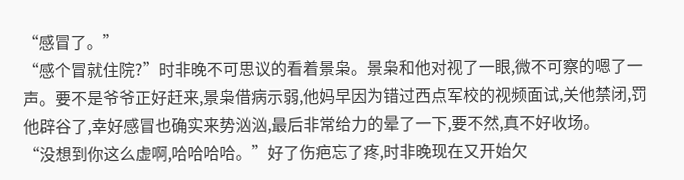“感冒了。”
“感个冒就住院?”时非晚不可思议的看着景枭。景枭和他对视了一眼,微不可察的嗯了一声。要不是爷爷正好赶来,景枭借病示弱,他妈早因为错过西点军校的视频面试,关他禁闭,罚他辟谷了,幸好感冒也确实来势汹汹,最后非常给力的晕了一下,要不然,真不好收场。
“没想到你这么虚啊,哈哈哈哈。”好了伤疤忘了疼,时非晚现在又开始欠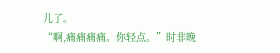儿了。
“啊,痛痛痛痛。你轻点。”时非晚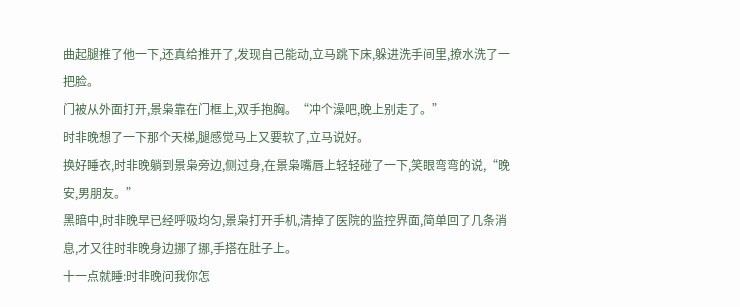曲起腿推了他一下,还真给推开了,发现自己能动,立马跳下床,躲进洗手间里,撩水洗了一把脸。
门被从外面打开,景枭靠在门框上,双手抱胸。“冲个澡吧,晚上别走了。”
时非晚想了一下那个天梯,腿感觉马上又要软了,立马说好。
换好睡衣,时非晚躺到景枭旁边,侧过身,在景枭嘴唇上轻轻碰了一下,笑眼弯弯的说,“晚安,男朋友。”
黑暗中,时非晚早已经呼吸均匀,景枭打开手机,清掉了医院的监控界面,简单回了几条消息,才又往时非晚身边挪了挪,手搭在肚子上。
十一点就睡:时非晚问我你怎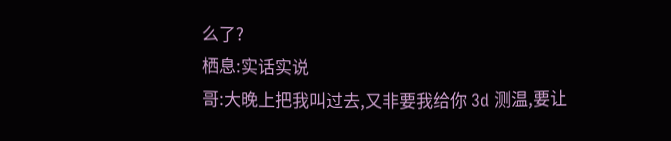么了?
栖息:实话实说
哥:大晚上把我叫过去,又非要我给你 3d 测温,要让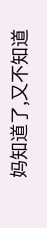妈知道了,又不知道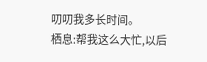叨叨我多长时间。
栖息:帮我这么大忙,以后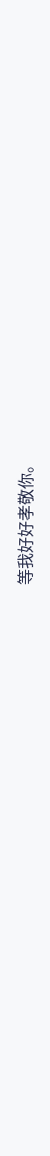等我好好孝敬你。